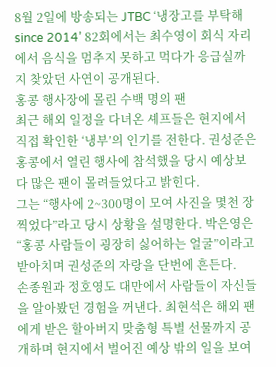8월 2일에 방송되는 JTBC ‘냉장고를 부탁해 since 2014’ 82회에서는 최수영이 회식 자리에서 음식을 멈추지 못하고 먹다가 응급실까지 찾았던 사연이 공개된다.
홍콩 행사장에 몰린 수백 명의 팬
최근 해외 일정을 다녀온 셰프들은 현지에서 직접 확인한 ‘냉부’의 인기를 전한다. 권성준은 홍콩에서 열린 행사에 참석했을 당시 예상보다 많은 팬이 몰려들었다고 밝힌다.
그는 “행사에 2~300명이 모여 사진을 몇천 장 찍었다”라고 당시 상황을 설명한다. 박은영은 “홍콩 사람들이 굉장히 싫어하는 얼굴”이라고 받아치며 권성준의 자랑을 단번에 흔든다.
손종원과 정호영도 대만에서 사람들이 자신들을 알아봤던 경험을 꺼낸다. 최현석은 해외 팬에게 받은 할아버지 맞춤형 특별 선물까지 공개하며 현지에서 벌어진 예상 밖의 일을 보여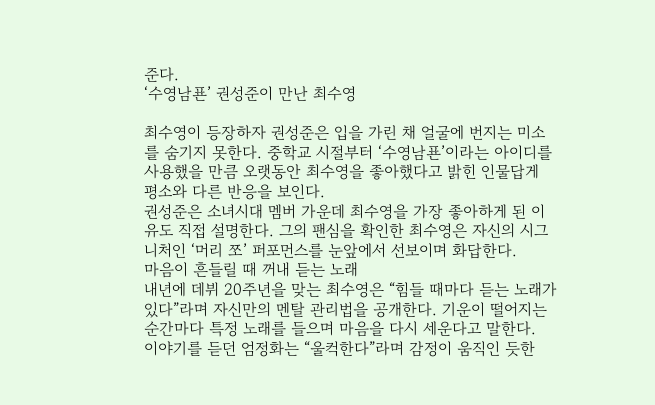준다.
‘수영남푠’ 권성준이 만난 최수영

최수영이 등장하자 권성준은 입을 가린 채 얼굴에 번지는 미소를 숨기지 못한다. 중학교 시절부터 ‘수영남푠’이라는 아이디를 사용했을 만큼 오랫동안 최수영을 좋아했다고 밝힌 인물답게 평소와 다른 반응을 보인다.
권성준은 소녀시대 멤버 가운데 최수영을 가장 좋아하게 된 이유도 직접 설명한다. 그의 팬심을 확인한 최수영은 자신의 시그니처인 ‘머리 쪼’ 퍼포먼스를 눈앞에서 선보이며 화답한다.
마음이 흔들릴 때 꺼내 듣는 노래
내년에 데뷔 20주년을 맞는 최수영은 “힘들 때마다 듣는 노래가 있다”라며 자신만의 멘탈 관리법을 공개한다. 기운이 떨어지는 순간마다 특정 노래를 들으며 마음을 다시 세운다고 말한다.
이야기를 듣던 엄정화는 “울컥한다”라며 감정이 움직인 듯한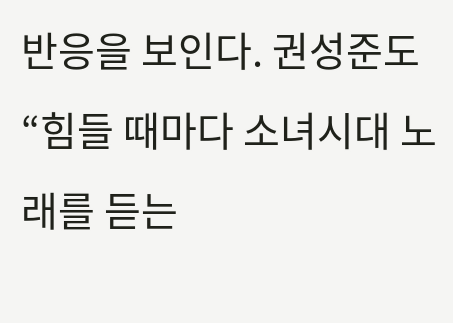반응을 보인다. 권성준도 “힘들 때마다 소녀시대 노래를 듣는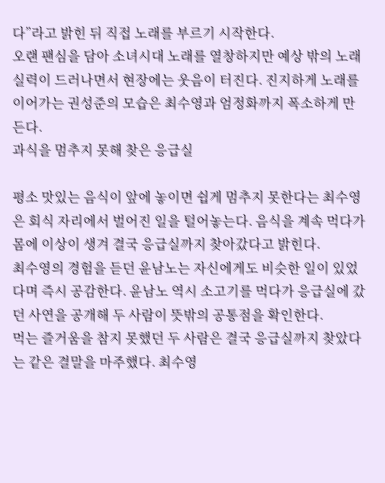다”라고 밝힌 뒤 직접 노래를 부르기 시작한다.
오랜 팬심을 담아 소녀시대 노래를 열창하지만 예상 밖의 노래 실력이 드러나면서 현장에는 웃음이 터진다. 진지하게 노래를 이어가는 권성준의 모습은 최수영과 엄정화까지 폭소하게 만든다.
과식을 멈추지 못해 찾은 응급실

평소 맛있는 음식이 앞에 놓이면 쉽게 멈추지 못한다는 최수영은 회식 자리에서 벌어진 일을 털어놓는다. 음식을 계속 먹다가 몸에 이상이 생겨 결국 응급실까지 찾아갔다고 밝힌다.
최수영의 경험을 듣던 윤남노는 자신에게도 비슷한 일이 있었다며 즉시 공감한다. 윤남노 역시 소고기를 먹다가 응급실에 갔던 사연을 공개해 두 사람이 뜻밖의 공통점을 확인한다.
먹는 즐거움을 참지 못했던 두 사람은 결국 응급실까지 찾았다는 같은 결말을 마주했다. 최수영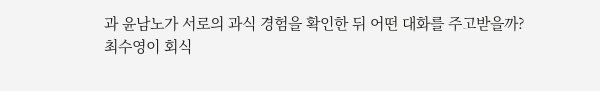과 윤남노가 서로의 과식 경험을 확인한 뒤 어떤 대화를 주고받을까?
최수영이 회식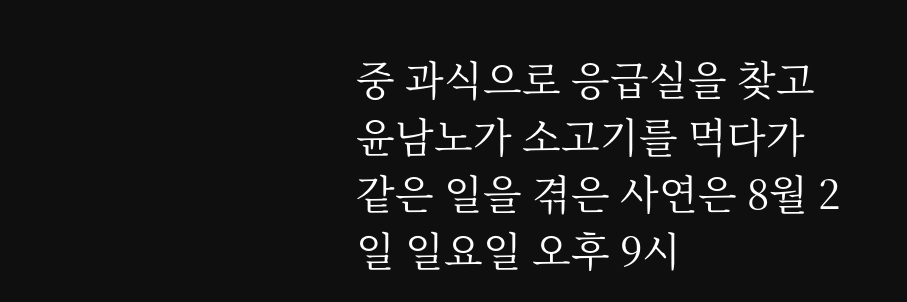중 과식으로 응급실을 찾고 윤남노가 소고기를 먹다가 같은 일을 겪은 사연은 8월 2일 일요일 오후 9시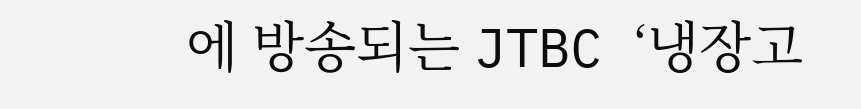에 방송되는 JTBC ‘냉장고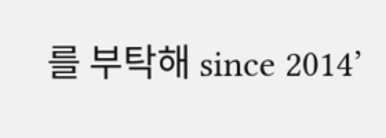를 부탁해 since 2014’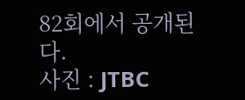82회에서 공개된다.
사진 : JTBC